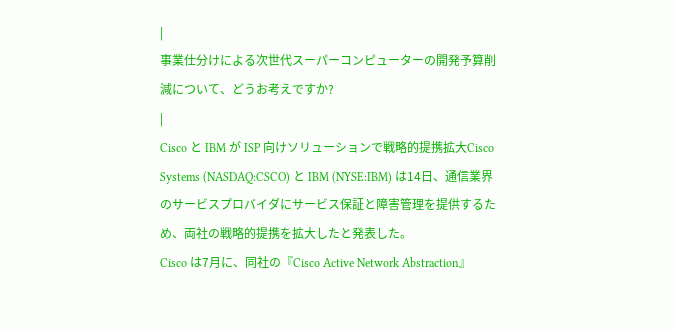|
事業仕分けによる次世代スーパーコンピューターの開発予算削減について、どうお考えですか?
|
Cisco と IBM が ISP 向けソリューションで戦略的提携拡大Cisco Systems (NASDAQ:CSCO) と IBM (NYSE:IBM) は14日、通信業界のサービスプロバイダにサービス保証と障害管理を提供するため、両社の戦略的提携を拡大したと発表した。
Cisco は7月に、同社の『Cisco Active Network Abstraction』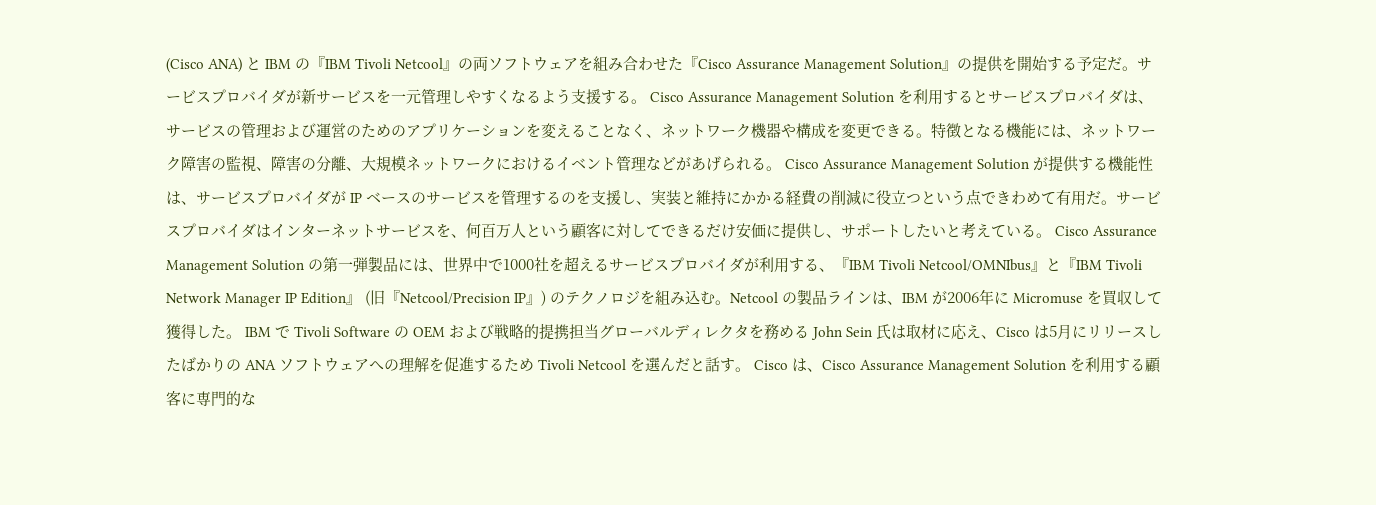(Cisco ANA) と IBM の『IBM Tivoli Netcool』の両ソフトウェアを組み合わせた『Cisco Assurance Management Solution』の提供を開始する予定だ。サービスプロバイダが新サービスを一元管理しやすくなるよう支援する。 Cisco Assurance Management Solution を利用するとサービスプロバイダは、サービスの管理および運営のためのアプリケーションを変えることなく、ネットワーク機器や構成を変更できる。特徴となる機能には、ネットワーク障害の監視、障害の分離、大規模ネットワークにおけるイベント管理などがあげられる。 Cisco Assurance Management Solution が提供する機能性は、サービスプロバイダが IP ベースのサービスを管理するのを支援し、実装と維持にかかる経費の削減に役立つという点できわめて有用だ。サービスプロバイダはインターネットサービスを、何百万人という顧客に対してできるだけ安価に提供し、サポートしたいと考えている。 Cisco Assurance Management Solution の第一弾製品には、世界中で1000社を超えるサービスプロバイダが利用する、『IBM Tivoli Netcool/OMNIbus』と『IBM Tivoli Network Manager IP Edition』 (旧『Netcool/Precision IP』) のテクノロジを組み込む。Netcool の製品ラインは、IBM が2006年に Micromuse を買収して獲得した。 IBM で Tivoli Software の OEM および戦略的提携担当グローバルディレクタを務める John Sein 氏は取材に応え、Cisco は5月にリリースしたばかりの ANA ソフトウェアへの理解を促進するため Tivoli Netcool を選んだと話す。 Cisco は、Cisco Assurance Management Solution を利用する顧客に専門的な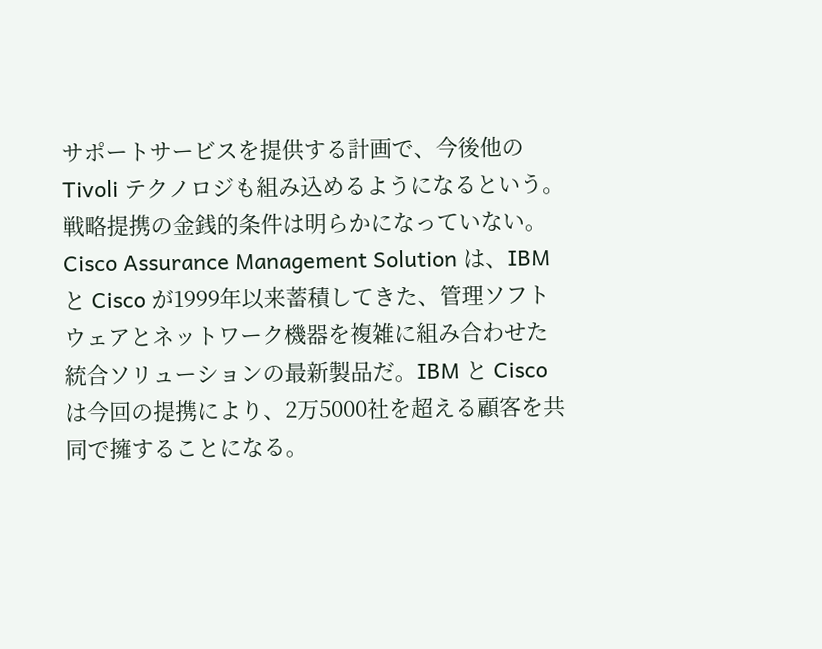サポートサービスを提供する計画で、今後他の Tivoli テクノロジも組み込めるようになるという。 戦略提携の金銭的条件は明らかになっていない。 Cisco Assurance Management Solution は、IBM と Cisco が1999年以来蓄積してきた、管理ソフトウェアとネットワーク機器を複雑に組み合わせた統合ソリューションの最新製品だ。IBM と Cisco は今回の提携により、2万5000社を超える顧客を共同で擁することになる。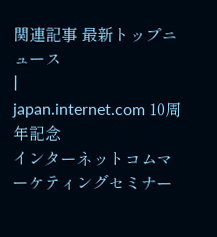関連記事 最新トップニュース
|
japan.internet.com 10周年記念
インターネットコムマーケティングセミナー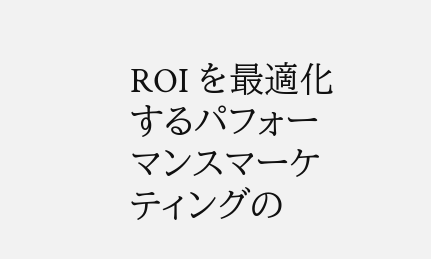ROI を最適化するパフォーマンスマーケティングの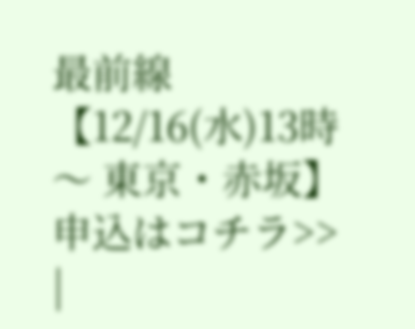最前線 【12/16(水)13時〜 東京・赤坂】 申込はコチラ>>
|